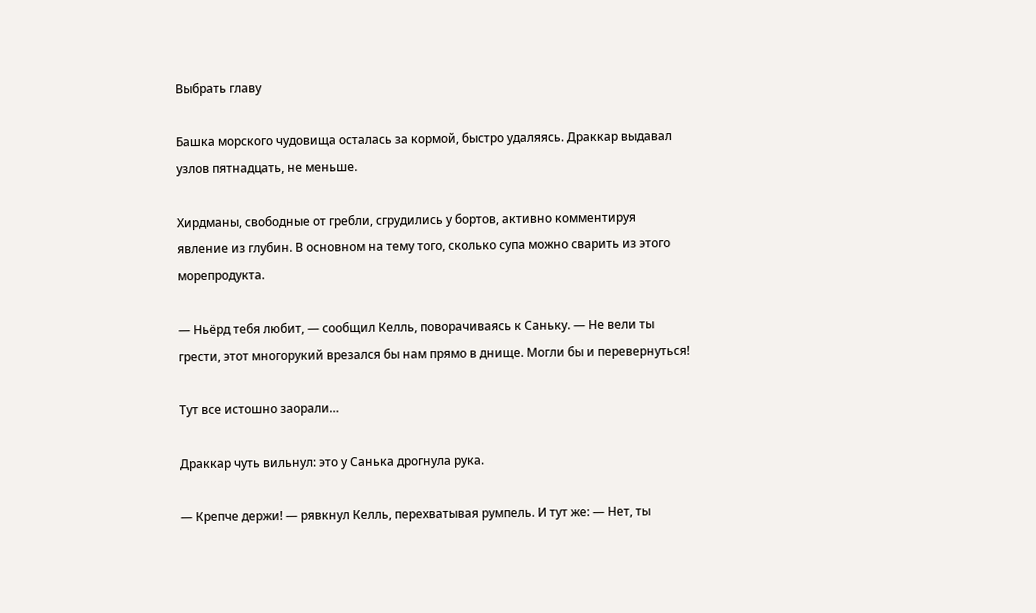Выбрать главу

Башка морского чудовища осталась за кормой, быстро удаляясь. Драккар выдавал узлов пятнадцать, не меньше.

Хирдманы, свободные от гребли, сгрудились у бортов, активно комментируя явление из глубин. В основном на тему того, сколько супа можно сварить из этого морепродукта.

— Ньёрд тебя любит, — сообщил Келль, поворачиваясь к Саньку. — Не вели ты грести, этот многорукий врезался бы нам прямо в днище. Могли бы и перевернуться!

Тут все истошно заорали…

Драккар чуть вильнул: это у Санька дрогнула рука.

— Крепче держи! — рявкнул Келль, перехватывая румпель. И тут же: — Нет, ты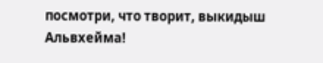посмотри, что творит, выкидыш Альвхейма!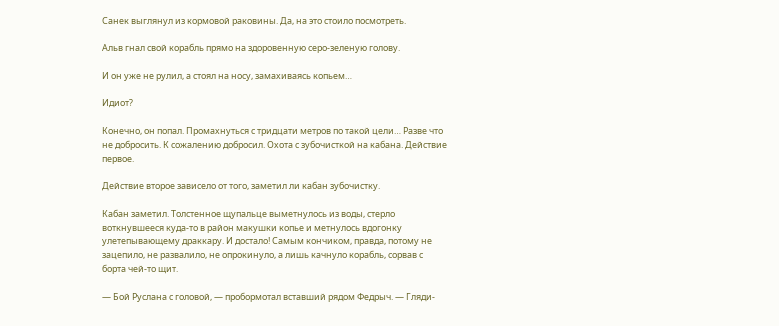Санек выглянул из кормовой раковины. Да, на это стоило посмотреть.

Альв гнал свой корабль прямо на здоровенную серо-зеленую голову.

И он уже не рулил, а стоял на носу, замахиваясь копьем…

Идиот?

Конечно, он попал. Промахнуться с тридцати метров по такой цели… Разве что не добросить. К сожалению добросил. Охота с зубочисткой на кабана. Действие первое.

Действие второе зависело от того, заметил ли кабан зубочистку.

Кабан заметил. Толстенное щупальце выметнулось из воды, стерло воткнувшееся куда-то в район макушки копье и метнулось вдогонку улетепывающему драккару. И достало! Самым кончиком, правда, потому не зацепило, не развалило, не опрокинуло, а лишь качнуло корабль, сорвав с борта чей-то щит.

— Бой Руслана с головой, — пробормотал вставший рядом Федрыч. — Гляди-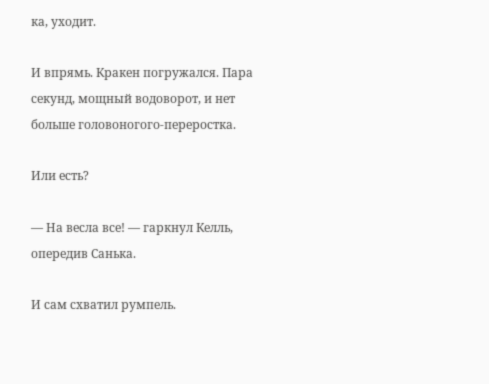ка, уходит.

И впрямь. Кракен погружался. Пара секунд, мощный водоворот, и нет больше головоногого-переростка.

Или есть?

— На весла все! — гаркнул Келль, опередив Санька.

И сам схватил румпель.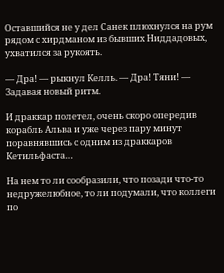Оставшийся не у дел Санек плюхнулся на рум рядом с хирдманом из бывших Ниддадовых, ухватился за рукоять.

— Дра! — рыкнул Келль. — Дра! Тяни! — Задавая новый ритм.

И драккар полетел, очень скоро опередив корабль Альва и уже через пару минут поравнявшись с одним из драккаров Кетильфаста…

На нем то ли сообразили, что позади что-то недружелюбное, то ли подумали, что коллеги по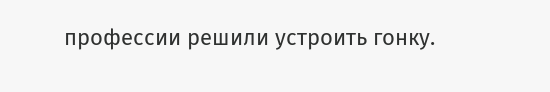профессии решили устроить гонку.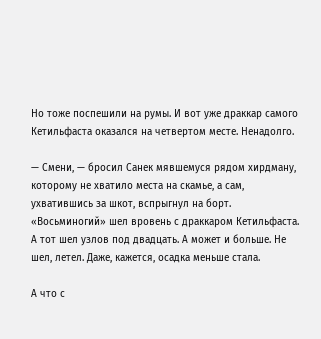Но тоже поспешили на румы. И вот уже драккар самого Кетильфаста оказался на четвертом месте. Ненадолго.

— Смени, — бросил Санек мявшемуся рядом хирдману, которому не хватило места на скамье, а сам, ухватившись за шкот, вспрыгнул на борт. «Восьминогий» шел вровень с драккаром Кетильфаста. А тот шел узлов под двадцать. А может и больше. Не шел, летел. Даже, кажется, осадка меньше стала.

А что с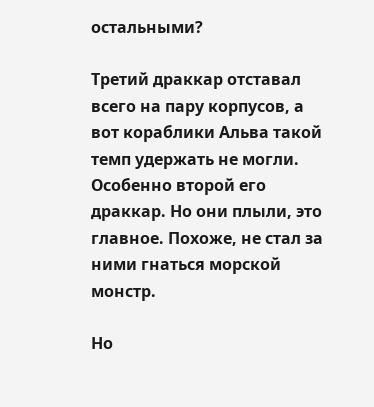остальными?

Третий драккар отставал всего на пару корпусов, а вот кораблики Альва такой темп удержать не могли. Особенно второй его драккар. Но они плыли, это главное. Похоже, не стал за ними гнаться морской монстр.

Но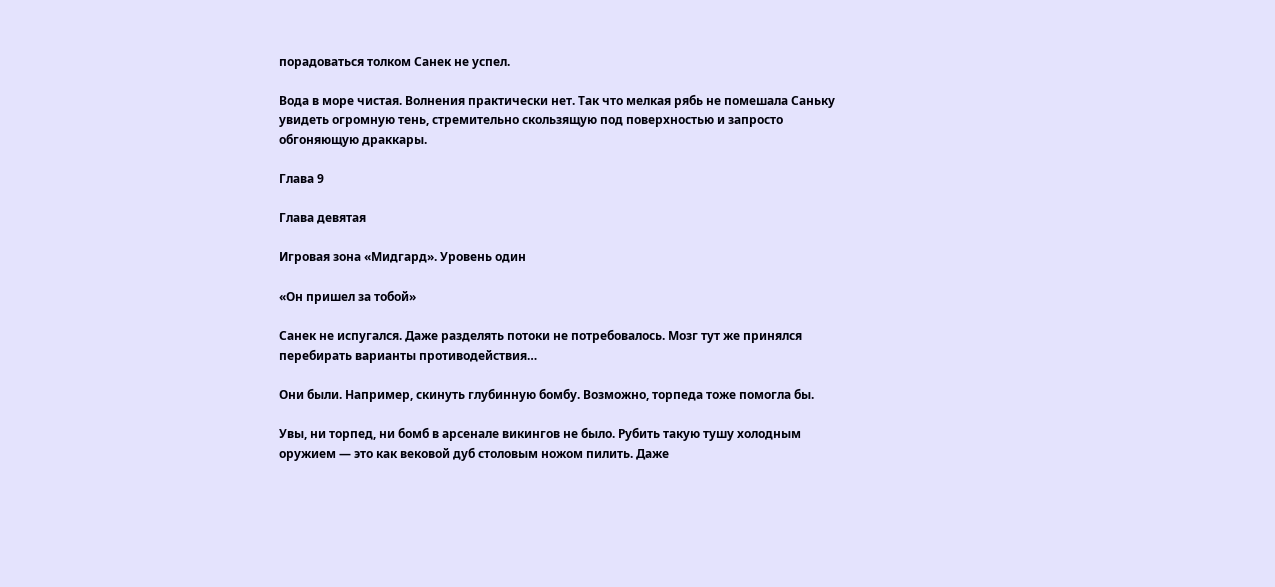порадоваться толком Санек не успел.

Вода в море чистая. Волнения практически нет. Так что мелкая рябь не помешала Саньку увидеть огромную тень, стремительно скользящую под поверхностью и запросто обгоняющую драккары.

Глава 9

Глава девятая

Игровая зона «Мидгард». Уровень один

«Он пришел за тобой»

Санек не испугался. Даже разделять потоки не потребовалось. Мозг тут же принялся перебирать варианты противодействия…

Они были. Например, скинуть глубинную бомбу. Возможно, торпеда тоже помогла бы.

Увы, ни торпед, ни бомб в арсенале викингов не было. Рубить такую тушу холодным оружием — это как вековой дуб столовым ножом пилить. Даже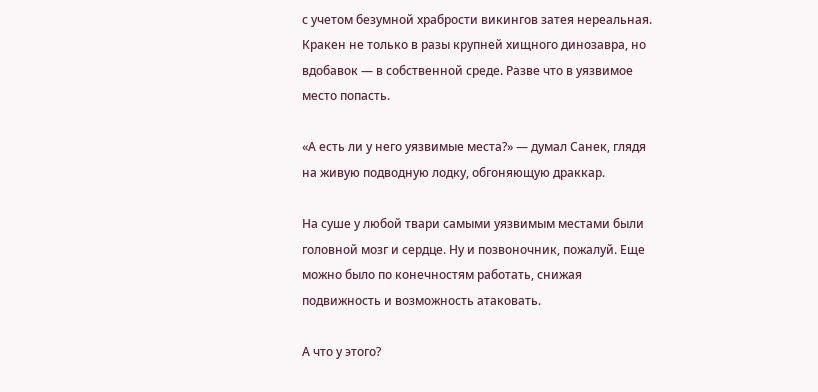с учетом безумной храбрости викингов затея нереальная. Кракен не только в разы крупней хищного динозавра, но вдобавок — в собственной среде. Разве что в уязвимое место попасть.

«А есть ли у него уязвимые места?» — думал Санек, глядя на живую подводную лодку, обгоняющую драккар.

На суше у любой твари самыми уязвимым местами были головной мозг и сердце. Ну и позвоночник, пожалуй. Еще можно было по конечностям работать, снижая подвижность и возможность атаковать.

А что у этого?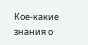Кое-какие знания о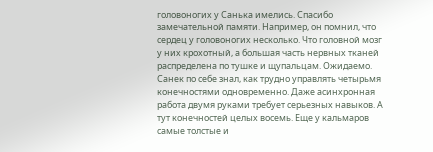головоногих у Санька имелись. Спасибо замечательной памяти. Например, он помнил, что сердец у головоногих несколько. Что головной мозг у них крохотный, а большая часть нервных тканей распределена по тушке и щупальцам. Ожидаемо. Санек по себе знал, как трудно управлять четырьмя конечностями одновременно. Даже асинхронная работа двумя руками требует серьезных навыков. А тут конечностей целых восемь. Еще у кальмаров самые толстые и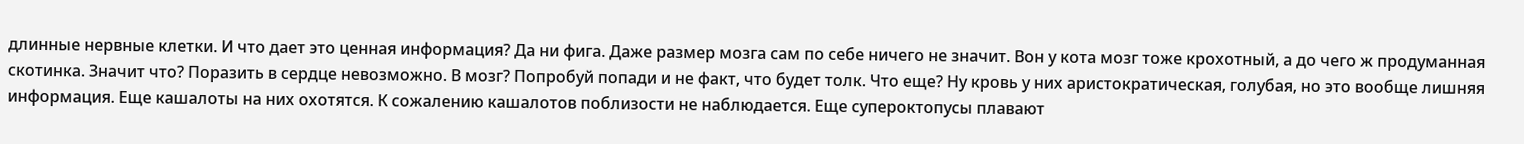длинные нервные клетки. И что дает это ценная информация? Да ни фига. Даже размер мозга сам по себе ничего не значит. Вон у кота мозг тоже крохотный, а до чего ж продуманная скотинка. Значит что? Поразить в сердце невозможно. В мозг? Попробуй попади и не факт, что будет толк. Что еще? Ну кровь у них аристократическая, голубая, но это вообще лишняя информация. Еще кашалоты на них охотятся. К сожалению кашалотов поблизости не наблюдается. Еще супероктопусы плавают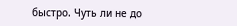быстро. Чуть ли не до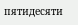пятидесяти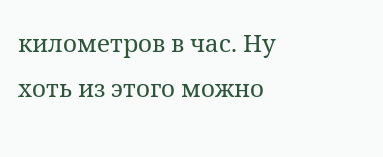километров в час. Ну хоть из этого можно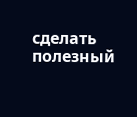сделать полезный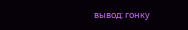вывод: гонку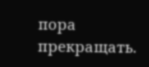пора прекращать.